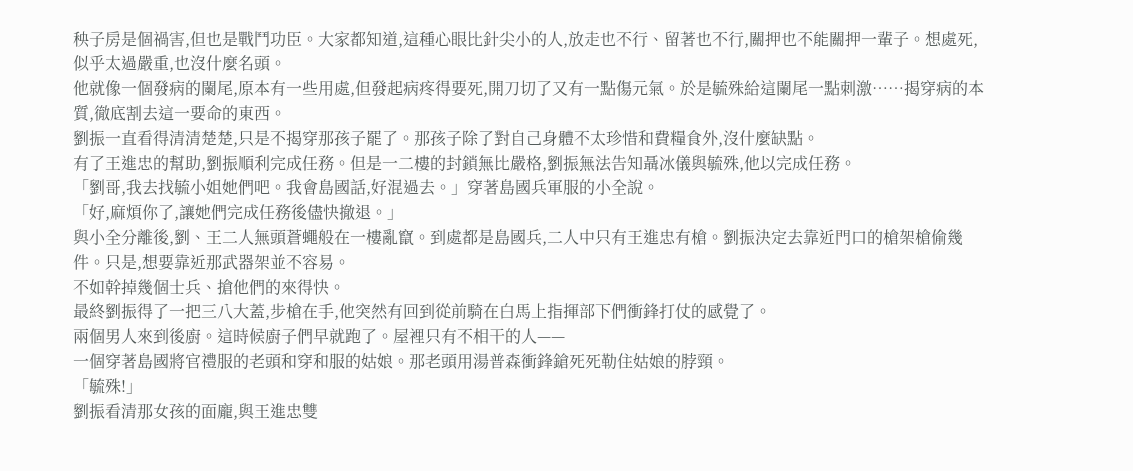秧子房是個禍害,但也是戰鬥功臣。大家都知道,這種心眼比針尖小的人,放走也不行、留著也不行,關押也不能關押一輩子。想處死,似乎太過嚴重,也沒什麼名頭。
他就像一個發病的闌尾,原本有一些用處,但發起病疼得要死,開刀切了又有一點傷元氣。於是毓殊給這闌尾一點刺激……揭穿病的本質,徹底割去這一要命的東西。
劉振一直看得清清楚楚,只是不揭穿那孩子罷了。那孩子除了對自己身體不太珍惜和費糧食外,沒什麼缺點。
有了王進忠的幫助,劉振順利完成任務。但是一二樓的封鎖無比嚴格,劉振無法告知聶冰儀與毓殊,他以完成任務。
「劉哥,我去找毓小姐她們吧。我會島國話,好混過去。」穿著島國兵軍服的小全說。
「好,麻煩你了,讓她們完成任務後儘快撤退。」
與小全分離後,劉、王二人無頭蒼蠅般在一樓亂竄。到處都是島國兵,二人中只有王進忠有槍。劉振決定去靠近門口的槍架槍偷幾件。只是,想要靠近那武器架並不容易。
不如幹掉幾個士兵、搶他們的來得快。
最終劉振得了一把三八大蓋,步槍在手,他突然有回到從前騎在白馬上指揮部下們衝鋒打仗的感覺了。
兩個男人來到後廚。這時候廚子們早就跑了。屋裡只有不相干的人——
一個穿著島國將官禮服的老頭和穿和服的姑娘。那老頭用湯普森衝鋒鎗死死勒住姑娘的脖頸。
「毓殊!」
劉振看清那女孩的面龐,與王進忠雙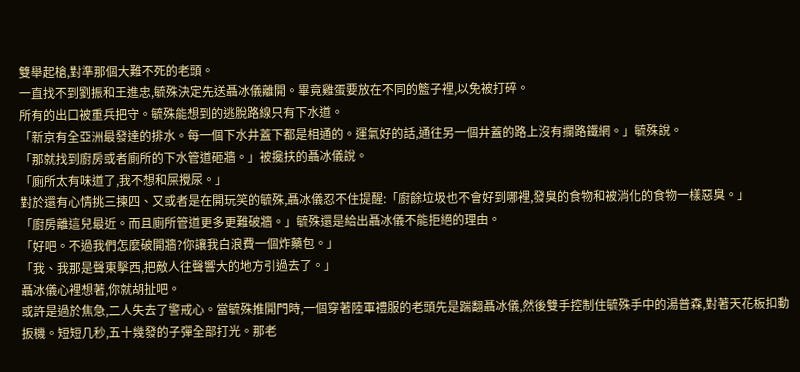雙舉起槍,對準那個大難不死的老頭。
一直找不到劉振和王進忠,毓殊決定先送聶冰儀離開。畢竟雞蛋要放在不同的籃子裡,以免被打碎。
所有的出口被重兵把守。毓殊能想到的逃脫路線只有下水道。
「新京有全亞洲最發達的排水。每一個下水井蓋下都是相通的。運氣好的話,通往另一個井蓋的路上沒有攔路鐵網。」毓殊說。
「那就找到廚房或者廁所的下水管道砸牆。」被攙扶的聶冰儀說。
「廁所太有味道了,我不想和屎攪尿。」
對於還有心情挑三揀四、又或者是在開玩笑的毓殊,聶冰儀忍不住提醒:「廚餘垃圾也不會好到哪裡,發臭的食物和被消化的食物一樣惡臭。」
「廚房離這兒最近。而且廁所管道更多更難破牆。」毓殊還是給出聶冰儀不能拒絕的理由。
「好吧。不過我們怎麼破開牆?你讓我白浪費一個炸藥包。」
「我、我那是聲東擊西,把敵人往聲響大的地方引過去了。」
聶冰儀心裡想著,你就胡扯吧。
或許是過於焦急,二人失去了警戒心。當毓殊推開門時,一個穿著陸軍禮服的老頭先是踹翻聶冰儀,然後雙手控制住毓殊手中的湯普森,對著天花板扣動扳機。短短几秒,五十幾發的子彈全部打光。那老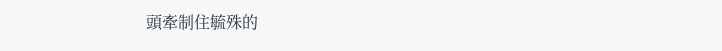頭牽制住毓殊的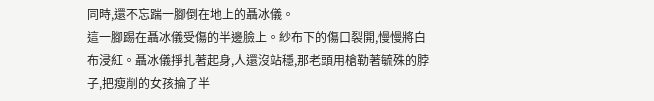同時,還不忘踹一腳倒在地上的聶冰儀。
這一腳踢在聶冰儀受傷的半邊臉上。紗布下的傷口裂開,慢慢將白布浸紅。聶冰儀掙扎著起身,人還沒站穩,那老頭用槍勒著毓殊的脖子,把瘦削的女孩掄了半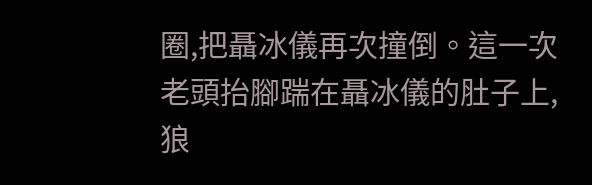圈,把聶冰儀再次撞倒。這一次老頭抬腳踹在聶冰儀的肚子上,狼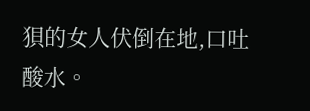狽的女人伏倒在地,口吐酸水。